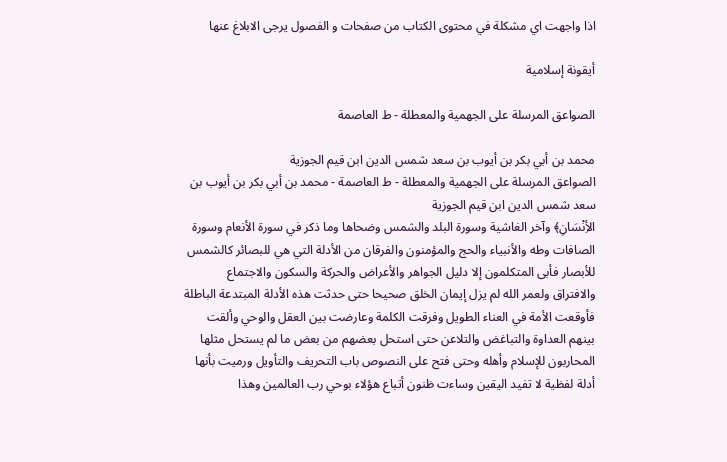اذا واجهت اي مشكلة في محتوى الكتاب من صفحات و الفصول يرجى الابلاغ عنها

أيقونة إسلامية

الصواعق المرسلة على الجهمية والمعطلة - ط العاصمة

محمد بن أبي بكر بن أيوب بن سعد شمس الدين ابن قيم الجوزية
الصواعق المرسلة على الجهمية والمعطلة - ط العاصمة - محمد بن أبي بكر بن أيوب بن سعد شمس الدين ابن قيم الجوزية
الأِنْسَانِ﴾ وآخر الغاشية وسورة البلد والشمس وضحاها وما ذكر في سورة الأنعام وسورة الصافات وطه والأنبياء والحج والمؤمنون والفرقان من الأدلة التي هي للبصائر كالشمس للأبصار فأبى المتكلمون إلا دليل الجواهر والأعراض والحركة والسكون والاجتماع والافتراق ولعمر الله لم يزل إيمان الخلق صحيحا حتى حدثت هذه الأدلة المبتدعة الباطلة فأوقعت الأمة في العناء الطويل وفرقت الكلمة وعارضت بين العقل والوحي وألقت بينهم العداوة والتباغض والتلاعن حتى استحل بعضهم من بعض ما لم يستحل مثلها المحاربون للإسلام وأهله وحتى فتح على النصوص باب التحريف والتأويل ورميت بأنها أدلة لفظية لا تفيد اليقين وساءت ظنون أتباع هؤلاء بوحي رب العالمين وهذا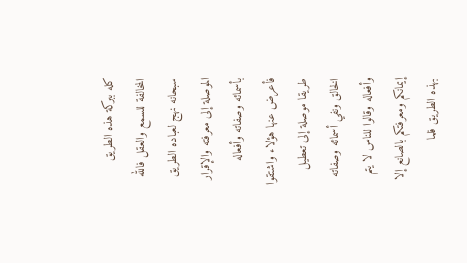كله ببركة هذه الطريق المخالفة للسمع والعقل فالله سبحانه نهج لعباده الطريق الموصلة إلى معرفته والإقرار بأسمائه وصفاته وأفعاله فأعرض عنها هؤلاء واشتقوا طريقا موصلة إلى تعطيل الخالق ونفي أسمائه وصفاته وأفعاله وقالوا للناس لا يتم إيمانكم ومعرفتكم بالصانع إلا بهذه الطريق فلما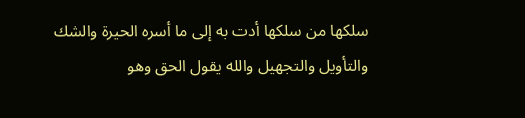سلكها من سلكها أدت به إلى ما أسره الحيرة والشك والتأويل والتجهيل والله يقول الحق وهو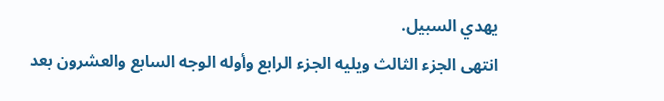يهدي السبيل.
انتهى الجزء الثالث ويليه الجزء الرابع وأوله الوجه السابع والعشرون بعد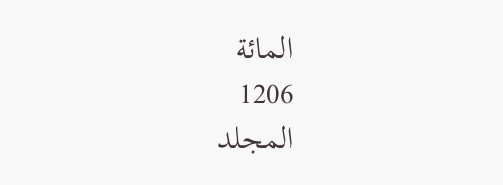المائة
1206
المجلد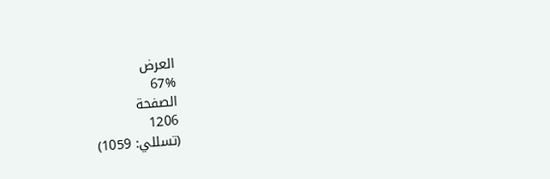العرض
67%
الصفحة
1206
(تسللي: 1059)